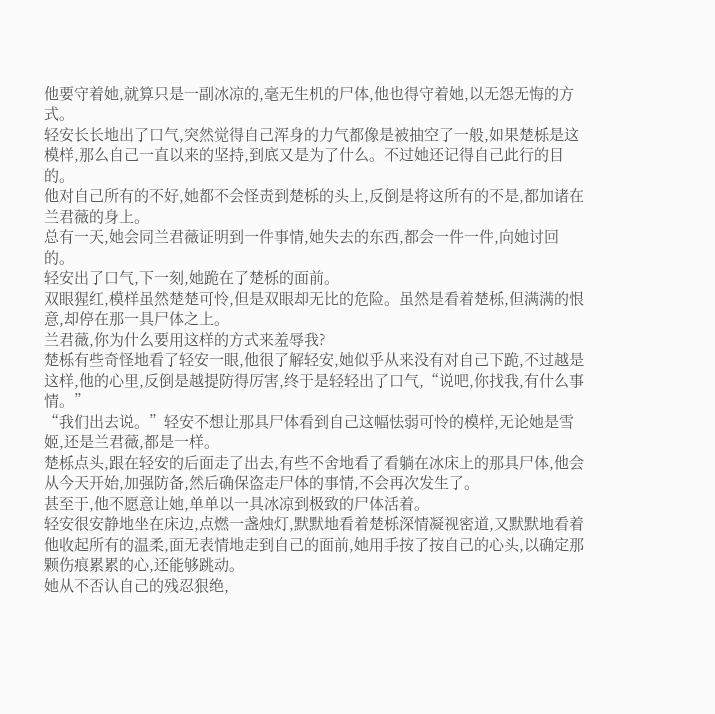他要守着她,就算只是一副冰凉的,毫无生机的尸体,他也得守着她,以无怨无悔的方式。
轻安长长地出了口气,突然觉得自己浑身的力气都像是被抽空了一般,如果楚栎是这模样,那么自己一直以来的坚持,到底又是为了什么。不过她还记得自己此行的目的。
他对自己所有的不好,她都不会怪责到楚栎的头上,反倒是将这所有的不是,都加诸在兰君薇的身上。
总有一天,她会同兰君薇证明到一件事情,她失去的东西,都会一件一件,向她讨回的。
轻安出了口气,下一刻,她跪在了楚栎的面前。
双眼猩红,模样虽然楚楚可怜,但是双眼却无比的危险。虽然是看着楚栎,但满满的恨意,却停在那一具尸体之上。
兰君薇,你为什么要用这样的方式来羞辱我?
楚栎有些奇怪地看了轻安一眼,他很了解轻安,她似乎从来没有对自己下跪,不过越是这样,他的心里,反倒是越提防得厉害,终于是轻轻出了口气,“说吧,你找我,有什么事情。”
“我们出去说。”轻安不想让那具尸体看到自己这幅怯弱可怜的模样,无论她是雪姬,还是兰君薇,都是一样。
楚栎点头,跟在轻安的后面走了出去,有些不舍地看了看躺在冰床上的那具尸体,他会从今天开始,加强防备,然后确保盗走尸体的事情,不会再次发生了。
甚至于,他不愿意让她,单单以一具冰凉到极致的尸体活着。
轻安很安静地坐在床边,点燃一盏烛灯,默默地看着楚栎深情凝视密道,又默默地看着他收起所有的温柔,面无表情地走到自己的面前,她用手按了按自己的心头,以确定那颗伤痕累累的心,还能够跳动。
她从不否认自己的残忍狠绝,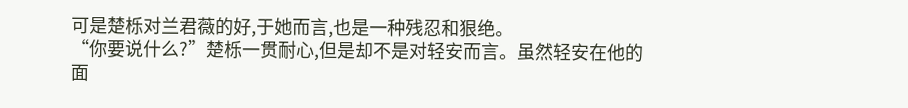可是楚栎对兰君薇的好,于她而言,也是一种残忍和狠绝。
“你要说什么?”楚栎一贯耐心,但是却不是对轻安而言。虽然轻安在他的面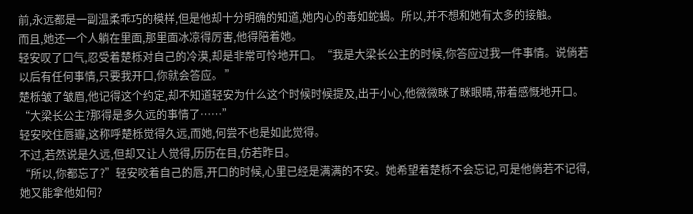前,永远都是一副温柔乖巧的模样,但是他却十分明确的知道,她内心的毒如蛇蝎。所以,并不想和她有太多的接触。
而且,她还一个人躺在里面,那里面冰凉得厉害,他得陪着她。
轻安叹了口气,忍受着楚栎对自己的冷漠,却是非常可怜地开口。“我是大梁长公主的时候,你答应过我一件事情。说倘若以后有任何事情,只要我开口,你就会答应。 ”
楚栎皱了皱眉,他记得这个约定,却不知道轻安为什么这个时候时候提及,出于小心,他微微眯了眯眼睛,带着感慨地开口。“大梁长公主?那得是多久远的事情了……”
轻安咬住唇瓣,这称呼楚栎觉得久远,而她,何尝不也是如此觉得。
不过,若然说是久远,但却又让人觉得,历历在目,仿若昨日。
“所以,你都忘了?”轻安咬着自己的唇,开口的时候,心里已经是满满的不安。她希望着楚栎不会忘记,可是他倘若不记得,她又能拿他如何?